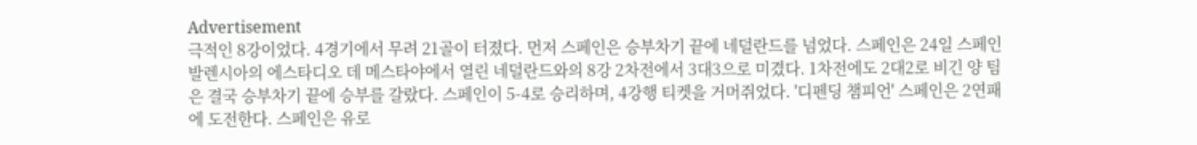Advertisement
극적인 8강이었다. 4경기에서 무려 21골이 터졌다. 먼저 스페인은 승부차기 끝에 네덜란드를 넘었다. 스페인은 24일 스페인 발렌시아의 에스타디오 데 메스타야에서 열린 네덜란드와의 8강 2차전에서 3대3으로 미겼다. 1차전에도 2대2로 비긴 양 팀은 결국 승부차기 끝에 승부를 갈랐다. 스페인이 5-4로 승리하며, 4강행 티켓을 거머쥐었다. '디펜딩 챔피언' 스페인은 2연패에 도전한다. 스페인은 유로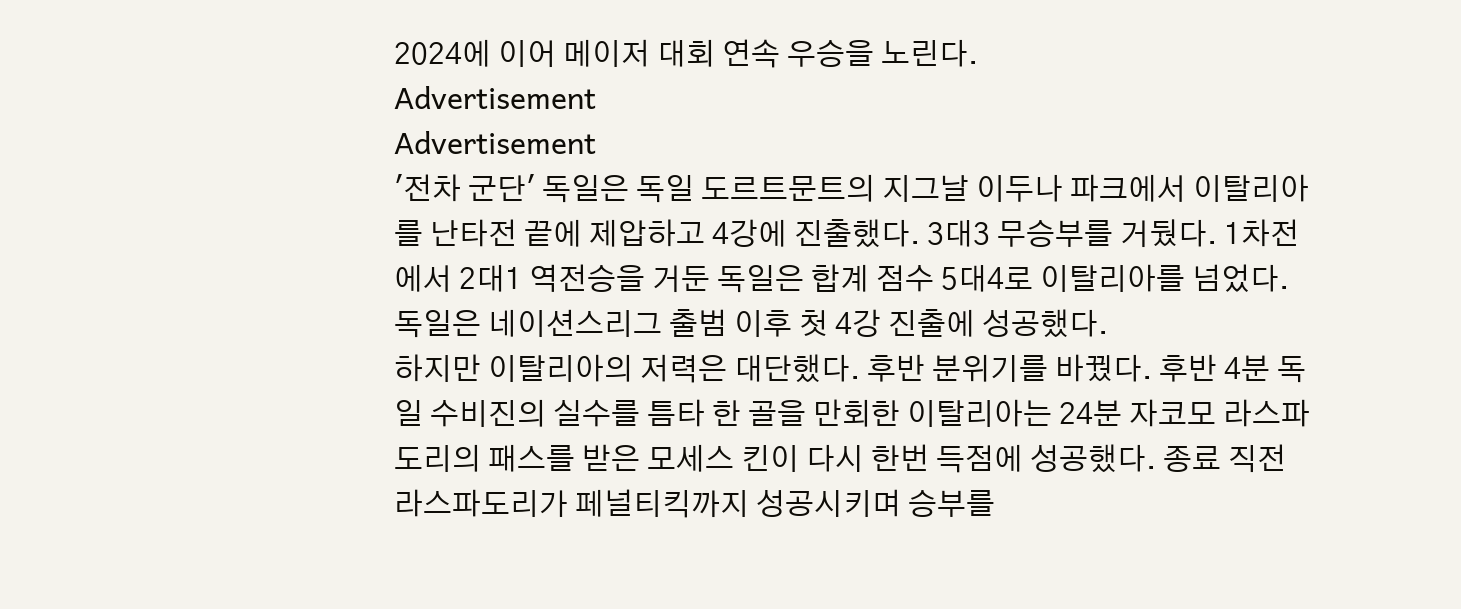2024에 이어 메이저 대회 연속 우승을 노린다.
Advertisement
Advertisement
'전차 군단' 독일은 독일 도르트문트의 지그날 이두나 파크에서 이탈리아를 난타전 끝에 제압하고 4강에 진출했다. 3대3 무승부를 거뒀다. 1차전에서 2대1 역전승을 거둔 독일은 합계 점수 5대4로 이탈리아를 넘었다. 독일은 네이션스리그 출범 이후 첫 4강 진출에 성공했다.
하지만 이탈리아의 저력은 대단했다. 후반 분위기를 바꿨다. 후반 4분 독일 수비진의 실수를 틈타 한 골을 만회한 이탈리아는 24분 자코모 라스파도리의 패스를 받은 모세스 킨이 다시 한번 득점에 성공했다. 종료 직전 라스파도리가 페널티킥까지 성공시키며 승부를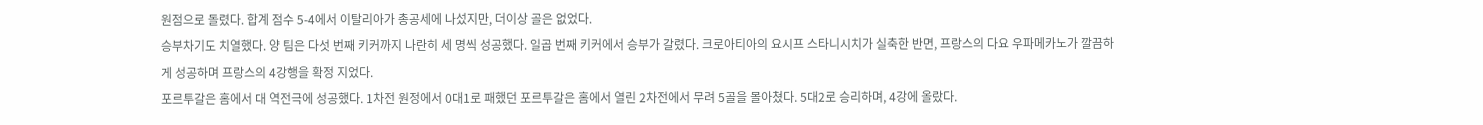원점으로 돌렸다. 합계 점수 5-4에서 이탈리아가 총공세에 나섰지만, 더이상 골은 없었다.
승부차기도 치열했다. 양 팀은 다섯 번째 키커까지 나란히 세 명씩 성공했다. 일곱 번째 키커에서 승부가 갈렸다. 크로아티아의 요시프 스타니시치가 실축한 반면, 프랑스의 다요 우파메카노가 깔끔하게 성공하며 프랑스의 4강행을 확정 지었다.
포르투갈은 홈에서 대 역전극에 성공했다. 1차전 원정에서 0대1로 패했던 포르투갈은 홈에서 열린 2차전에서 무려 5골을 몰아쳤다. 5대2로 승리하며, 4강에 올랐다.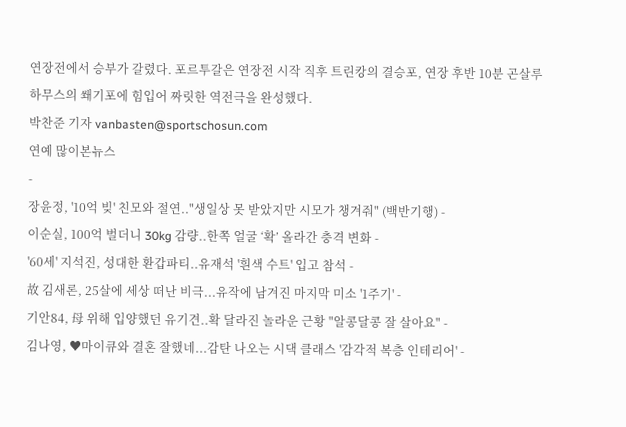연장전에서 승부가 갈렸다. 포르투갈은 연장전 시작 직후 트린캉의 결승포, 연장 후반 10분 곤살루 하무스의 쐐기포에 힘입어 짜릿한 역전극을 완성했다.
박찬준 기자 vanbasten@sportschosun.com
연예 많이본뉴스
-
장윤정, '10억 빚' 친모와 절연.."생일상 못 받았지만 시모가 챙겨줘" (백반기행) -
이순실, 100억 벌더니 30kg 감량..한쪽 얼굴 ‘확’ 올라간 충격 변화 -
'60세' 지석진, 성대한 환갑파티..유재석 '흰색 수트' 입고 참석 -
故 김새론, 25살에 세상 떠난 비극...유작에 남겨진 마지막 미소 '1주기' -
기안84, 母 위해 입양했던 유기견..확 달라진 놀라운 근황 "알콩달콩 잘 살아요" -
김나영, ♥마이큐와 결혼 잘했네...감탄 나오는 시댁 클래스 '감각적 복층 인테리어' -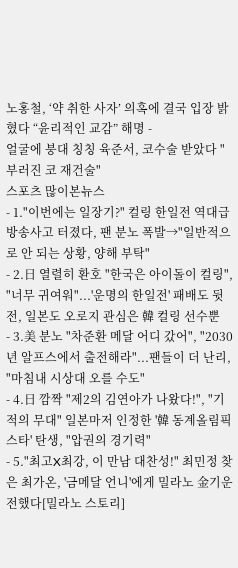노홍철, ‘약 취한 사자’ 의혹에 결국 입장 밝혔다 “윤리적인 교감” 해명 -
얼굴에 붕대 칭칭 육준서, 코수술 받았다 "부러진 코 재건술"
스포츠 많이본뉴스
- 1."이번에는 일장기?" 컬링 한일전 역대급 방송사고 터졌다, 팬 분노 폭발→"일반적으로 안 되는 상황, 양해 부탁"
- 2.日 열렬히 환호 "한국은 아이돌이 컬링", "너무 귀여워"...'운명의 한일전' 패배도 뒷전, 일본도 오로지 관심은 韓 컬링 선수뿐
- 3.美 분노 "차준환 메달 어디 갔어", "2030년 알프스에서 출전해라"...팬들이 더 난리, "마침내 시상대 오를 수도"
- 4.日 깜짝 "제2의 김연아가 나왔다!", "기적의 무대" 일본마저 인정한 '韓 동계올림픽 스타' 탄생, "압권의 경기력"
- 5."최고X최강, 이 만남 대찬성!" 최민정 찾은 최가온, '금메달 언니'에게 밀라노 金기운 전했다[밀라노 스토리]